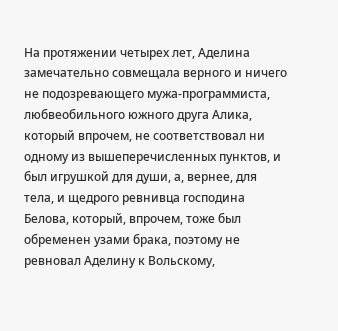На протяжении четырех лет, Аделина замечательно совмещала верного и ничего не подозревающего мужа-программиста, любвеобильного южного друга Алика, который впрочем, не соответствовал ни одному из вышеперечисленных пунктов, и был игрушкой для души, а, вернее, для тела, и щедрого ревнивца господина Белова, который, впрочем, тоже был обременен узами брака, поэтому не ревновал Аделину к Вольскому,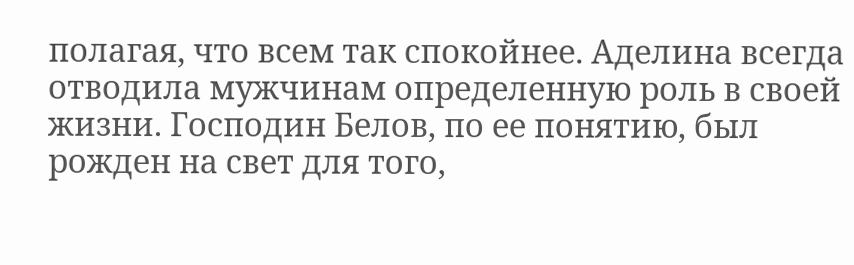полагая, что всем так спокойнее. Аделина всегда отводила мужчинам определенную роль в своей жизни. Господин Белов, по ее понятию, был рожден на свет для того,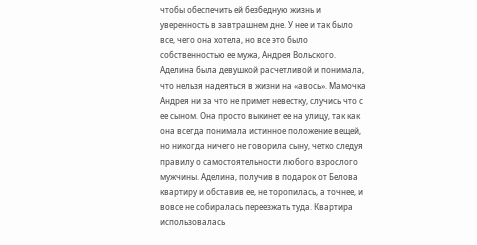чтобы обеспечить ей безбедную жизнь и уверенность в завтрашнем дне. У нее и так было все, чего она хотела, но все это было собственностью ее мужа, Андрея Вольского. Аделина была девушкой расчетливой и понимала, что нельзя надеяться в жизни на «авось». Мамочка Андрея ни за что не примет невестку, случись что с ее сыном. Она просто выкинет ее на улицу, так как она всегда понимала истинное положение вещей, но никогда ничего не говорила сыну, четко следуя правилу о самостоятельности любого взрослого мужчины. Аделина, получив в подарок от Белова квартиру и обставив ее, не торопилась, а точнее, и вовсе не собиралась переезжать туда. Квартира использовалась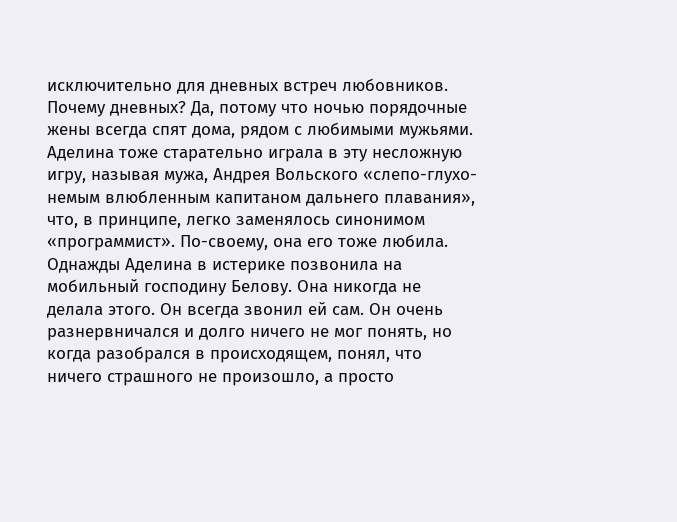исключительно для дневных встреч любовников. Почему дневных? Да, потому что ночью порядочные жены всегда спят дома, рядом с любимыми мужьями. Аделина тоже старательно играла в эту несложную игру, называя мужа, Андрея Вольского «слепо-глухо-немым влюбленным капитаном дальнего плавания», что, в принципе, легко заменялось синонимом «программист». По-своему, она его тоже любила.
Однажды Аделина в истерике позвонила на мобильный господину Белову. Она никогда не делала этого. Он всегда звонил ей сам. Он очень разнервничался и долго ничего не мог понять, но когда разобрался в происходящем, понял, что ничего страшного не произошло, а просто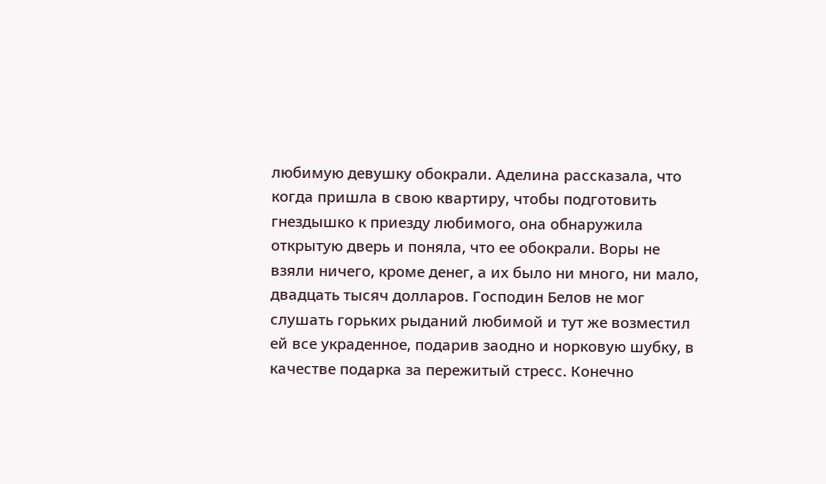любимую девушку обокрали. Аделина рассказала, что когда пришла в свою квартиру, чтобы подготовить гнездышко к приезду любимого, она обнаружила открытую дверь и поняла, что ее обокрали. Воры не взяли ничего, кроме денег, а их было ни много, ни мало, двадцать тысяч долларов. Господин Белов не мог слушать горьких рыданий любимой и тут же возместил ей все украденное, подарив заодно и норковую шубку, в качестве подарка за пережитый стресс. Конечно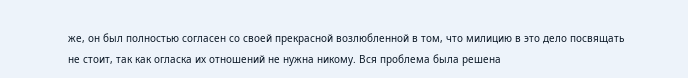же, он был полностью согласен со своей прекрасной возлюбленной в том, что милицию в это дело посвящать не стоит, так как огласка их отношений не нужна никому. Вся проблема была решена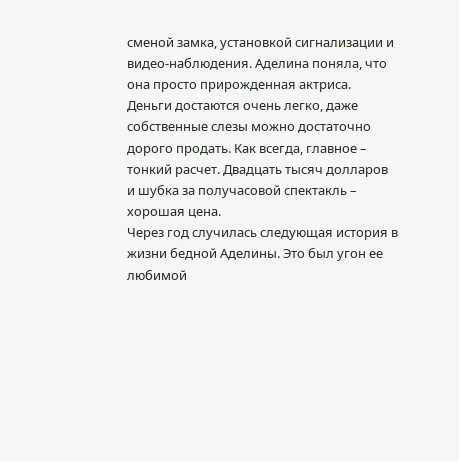сменой замка, установкой сигнализации и видео-наблюдения. Аделина поняла, что она просто прирожденная актриса. Деньги достаются очень легко, даже собственные слезы можно достаточно дорого продать. Как всегда, главное – тонкий расчет. Двадцать тысяч долларов и шубка за получасовой спектакль – хорошая цена.
Через год случилась следующая история в жизни бедной Аделины. Это был угон ее любимой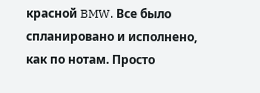красной BMW. Все было спланировано и исполнено, как по нотам. Просто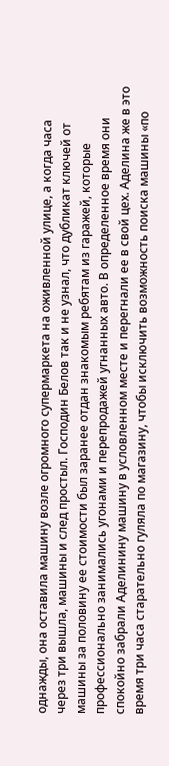однажды, она оставила машину возле огромного супермаркета на оживленной улице, а когда часа через три вышла, машины и след простыл. Господин Белов так и не узнал, что дубликат ключей от машины за половину ее стоимости был заранее отдан знакомым ребятам из гаражей, которые профессионально занимались угонами и перепродажей угнанных авто. В определенное время они спокойно забрали Аделинину машину в условленном месте и перегнали ее в свой цех. Аделина же в это время три часа старательно гуляла по магазину, чтобы исключить возможность поиска машины «по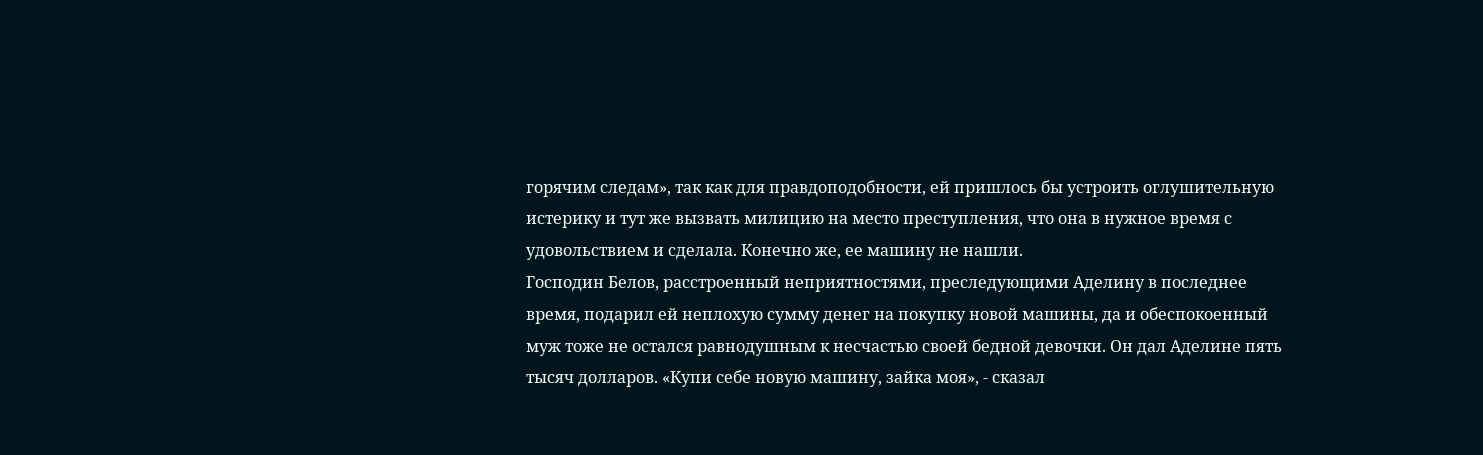горячим следам», так как для правдоподобности, ей пришлось бы устроить оглушительную истерику и тут же вызвать милицию на место преступления, что она в нужное время с удовольствием и сделала. Конечно же, ее машину не нашли.
Господин Белов, расстроенный неприятностями, преследующими Аделину в последнее время, подарил ей неплохую сумму денег на покупку новой машины, да и обеспокоенный муж тоже не остался равнодушным к несчастью своей бедной девочки. Он дал Аделине пять тысяч долларов. «Купи себе новую машину, зайка моя», - сказал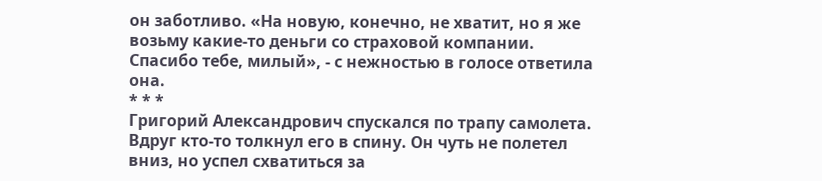он заботливо. «На новую, конечно, не хватит, но я же возьму какие-то деньги со страховой компании. Спасибо тебе, милый», - с нежностью в голосе ответила она.
* * *
Григорий Александрович спускался по трапу самолета. Вдруг кто-то толкнул его в спину. Он чуть не полетел вниз, но успел схватиться за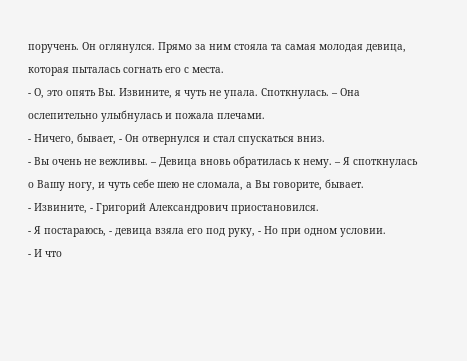поручень. Он оглянулся. Прямо за ним стояла та самая молодая девица, которая пыталась согнать его с места.
- О, это опять Вы. Извините, я чуть не упала. Споткнулась. – Она ослепительно улыбнулась и пожала плечами.
- Ничего, бывает, - Он отвернулся и стал спускаться вниз.
- Вы очень не вежливы. – Девица вновь обратилась к нему. – Я споткнулась о Вашу ногу, и чуть себе шею не сломала, а Вы говорите, бывает.
- Извините, - Григорий Александрович приостановился.
- Я постараюсь, - девица взяла его под руку, - Но при одном условии.
- И что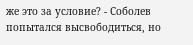же это за условие? - Соболев попытался высвободиться, но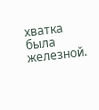хватка была железной.